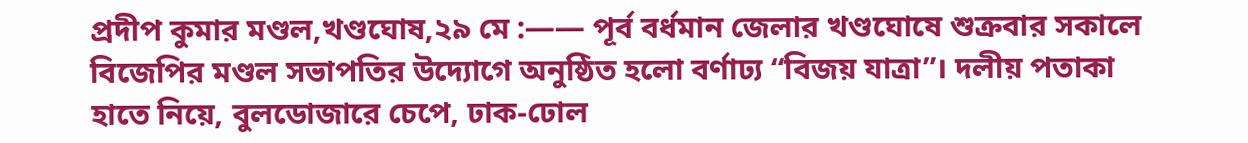প্রদীপ কুমার মণ্ডল,খণ্ডঘোষ,২৯ মে :—— পূর্ব বর্ধমান জেলার খণ্ডঘোষে শুক্রবার সকালে বিজেপির মণ্ডল সভাপতির উদ্যোগে অনুষ্ঠিত হলো বর্ণাঢ্য “বিজয় যাত্রা”। দলীয় পতাকা হাতে নিয়ে, বুলডোজারে চেপে, ঢাক-ঢোল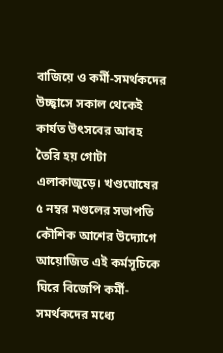বাজিয়ে ও কর্মী-সমর্থকদের উচ্ছ্বাসে সকাল থেকেই কার্যত উৎসবের আবহ তৈরি হয় গোটা এলাকাজুড়ে। খণ্ডঘোষের ৫ নম্বর মণ্ডলের সভাপতি কৌশিক আশের উদ্যোগে আয়োজিত এই কর্মসূচিকে ঘিরে বিজেপি কর্মী-সমর্থকদের মধ্যে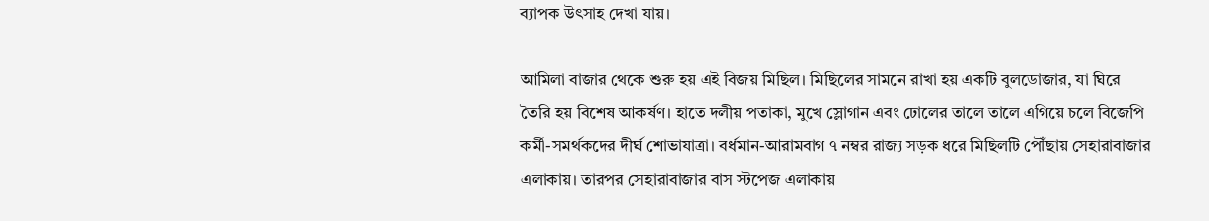ব্যাপক উৎসাহ দেখা যায়।

আমিলা বাজার থেকে শুরু হয় এই বিজয় মিছিল। মিছিলের সামনে রাখা হয় একটি বুলডোজার, যা ঘিরে তৈরি হয় বিশেষ আকর্ষণ। হাতে দলীয় পতাকা, মুখে স্লোগান এবং ঢোলের তালে তালে এগিয়ে চলে বিজেপি কর্মী-সমর্থকদের দীর্ঘ শোভাযাত্রা। বর্ধমান-আরামবাগ ৭ নম্বর রাজ্য সড়ক ধরে মিছিলটি পৌঁছায় সেহারাবাজার এলাকায়। তারপর সেহারাবাজার বাস স্টপেজ এলাকায়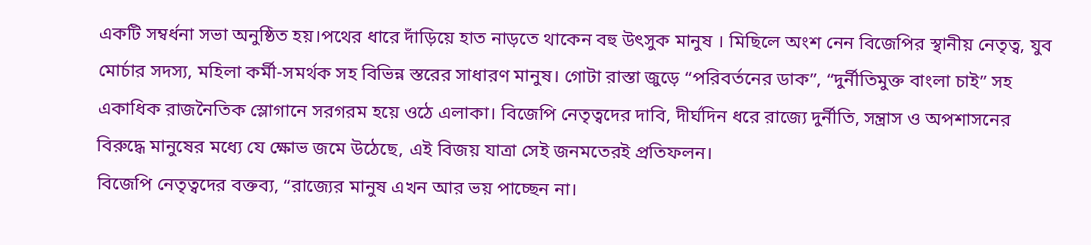একটি সম্বর্ধনা সভা অনুষ্ঠিত হয়।পথের ধারে দাঁড়িয়ে হাত নাড়তে থাকেন বহু উৎসুক মানুষ । মিছিলে অংশ নেন বিজেপির স্থানীয় নেতৃত্ব, যুব মোর্চার সদস্য, মহিলা কর্মী-সমর্থক সহ বিভিন্ন স্তরের সাধারণ মানুষ। গোটা রাস্তা জুড়ে “পরিবর্তনের ডাক”, “দুর্নীতিমুক্ত বাংলা চাই” সহ একাধিক রাজনৈতিক স্লোগানে সরগরম হয়ে ওঠে এলাকা। বিজেপি নেতৃত্বদের দাবি, দীর্ঘদিন ধরে রাজ্যে দুর্নীতি, সন্ত্রাস ও অপশাসনের বিরুদ্ধে মানুষের মধ্যে যে ক্ষোভ জমে উঠেছে, এই বিজয় যাত্রা সেই জনমতেরই প্রতিফলন।
বিজেপি নেতৃত্বদের বক্তব্য, “রাজ্যের মানুষ এখন আর ভয় পাচ্ছেন না।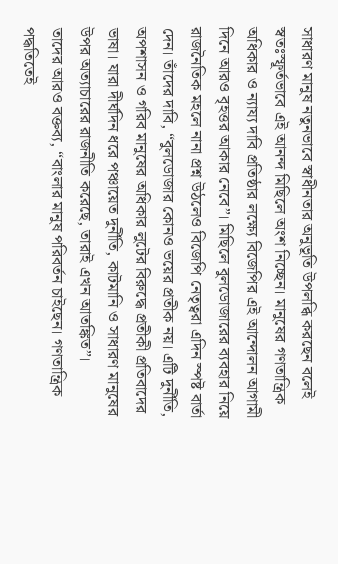সাধারণ মানুষ নতুনভাবে স্বাধীনতার অনুভূতি উপলব্ধি করছেন বলেই স্বতঃস্ফূর্তভাবে এই আনন্দ মিছিলে অংশ নিচ্ছেন। মানুষের গণতান্ত্রিক অধিকার ও ন্যায্য দাবি প্রতিষ্ঠার লক্ষ্যে বিজেপির এই আন্দোলন আগামী দিনে আরও বৃহত্তর আকার নেবে”। মিছিলে বুলডোজারের ব্যবহার নিয়ে রাজনৈতিক মহলে নানা প্রশ্ন উঠলেও বিজেপি নেতৃত্বরা এদিন স্পষ্ট বার্তা দেন। তাঁদের দাবি, “বুলডোজার কোনও ভয়ের প্রতীক নয়। এটি দুর্নীতি, অপশাসন ও গরিব মানুষের অধিকার লুটের বিরুদ্ধে প্রতীকী প্রতিবাদের ভাষা। যারা দীর্ঘদিন ধরে পঞ্চায়েত দুর্নীতি, কাটমানি ও সাধারণ মানুষের উপর অত্যাচারের রাজনীতি করেছে, তারাই এখন আতঙ্কিত”।
তাদের আরও বক্তব্য, “বাংলার মানুষ পরিবর্তন চাইছেন। গণতান্ত্রিক পদ্ধতিতেই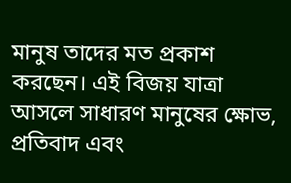মানুষ তাদের মত প্রকাশ করছেন। এই বিজয় যাত্রা আসলে সাধারণ মানুষের ক্ষোভ, প্রতিবাদ এবং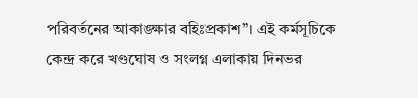পরিবর্তনের আকাঙ্ক্ষার বহিঃপ্রকাশ”। এই কর্মসূচিকে কেন্দ্র করে খণ্ডঘোষ ও সংলগ্ন এলাকায় দিনভর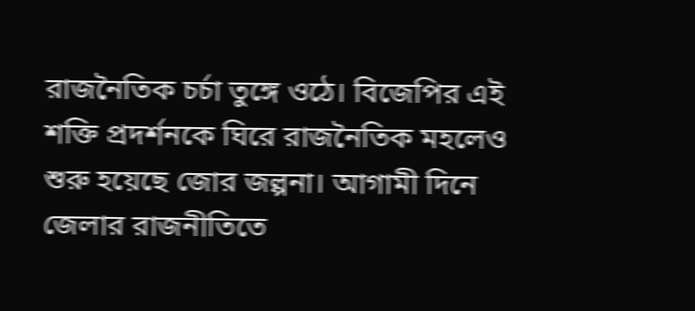রাজনৈতিক চর্চা তুঙ্গে ওঠে। বিজেপির এই শক্তি প্রদর্শনকে ঘিরে রাজনৈতিক মহলেও শুরু হয়েছে জোর জল্পনা। আগামী দিনে জেলার রাজনীতিতে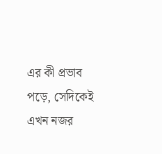এর কী প্রভাব পড়ে, সেদিকেই এখন নজর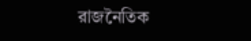রাজনৈতিক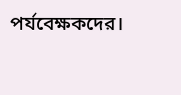পর্যবেক্ষকদের।